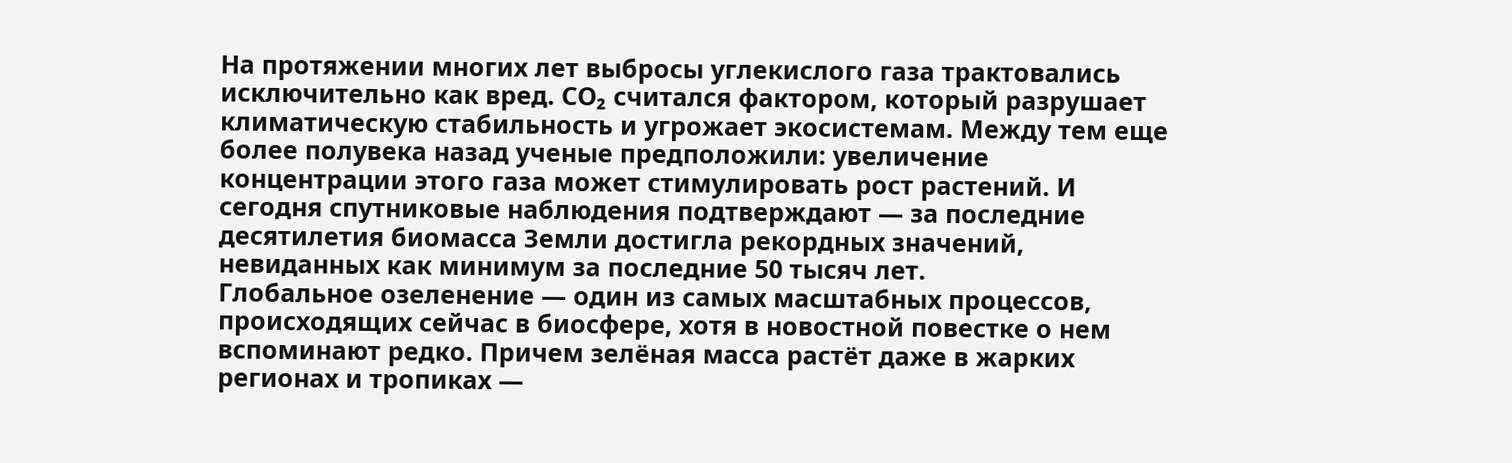На протяжении многих лет выбросы углекислого газа трактовались исключительно как вред. СО₂ считался фактором, который разрушает климатическую стабильность и угрожает экосистемам. Между тем еще более полувека назад ученые предположили: увеличение концентрации этого газа может стимулировать рост растений. И сегодня спутниковые наблюдения подтверждают — за последние десятилетия биомасса Земли достигла рекордных значений, невиданных как минимум за последние 50 тысяч лет.
Глобальное озеленение — один из самых масштабных процессов, происходящих сейчас в биосфере, хотя в новостной повестке о нем вспоминают редко. Причем зелёная масса растёт даже в жарких регионах и тропиках —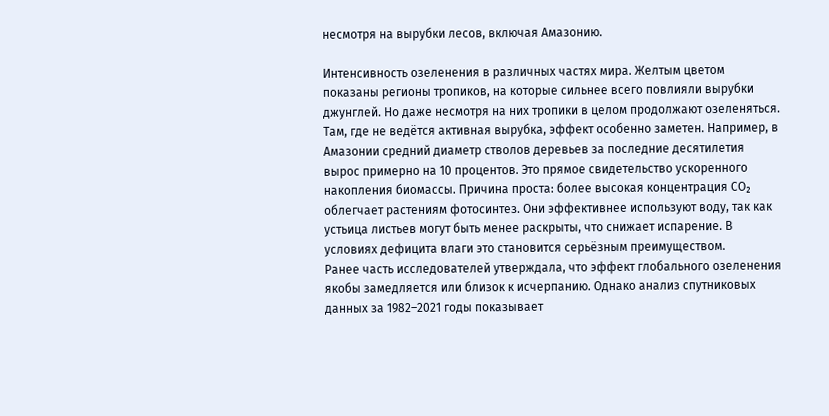несмотря на вырубки лесов, включая Амазонию.

Интенсивность озеленения в различных частях мира. Желтым цветом показаны регионы тропиков, на которые сильнее всего повлияли вырубки джунглей. Но даже несмотря на них тропики в целом продолжают озеленяться.
Там, где не ведётся активная вырубка, эффект особенно заметен. Например, в Амазонии средний диаметр стволов деревьев за последние десятилетия вырос примерно на 10 процентов. Это прямое свидетельство ускоренного накопления биомассы. Причина проста: более высокая концентрация СО₂ облегчает растениям фотосинтез. Они эффективнее используют воду, так как устьица листьев могут быть менее раскрыты, что снижает испарение. В условиях дефицита влаги это становится серьёзным преимуществом.
Ранее часть исследователей утверждала, что эффект глобального озеленения якобы замедляется или близок к исчерпанию. Однако анализ спутниковых данных за 1982–2021 годы показывает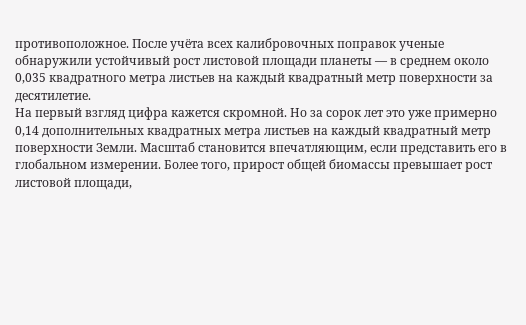противоположное. После учёта всех калибровочных поправок ученые обнаружили устойчивый рост листовой площади планеты — в среднем около 0,035 квадратного метра листьев на каждый квадратный метр поверхности за десятилетие.
На первый взгляд цифра кажется скромной. Но за сорок лет это уже примерно 0,14 дополнительных квадратных метра листьев на каждый квадратный метр поверхности Земли. Масштаб становится впечатляющим, если представить его в глобальном измерении. Более того, прирост общей биомассы превышает рост листовой площади,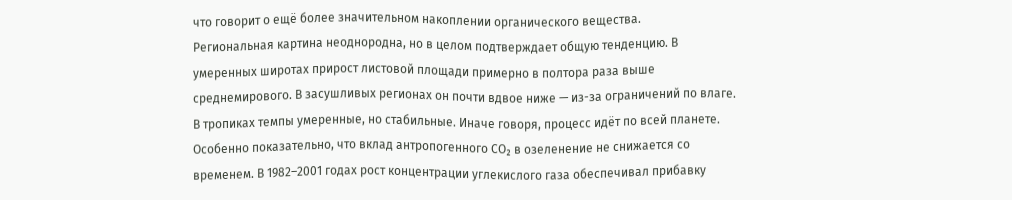что говорит о ещё более значительном накоплении органического вещества.
Региональная картина неоднородна, но в целом подтверждает общую тенденцию. В умеренных широтах прирост листовой площади примерно в полтора раза выше среднемирового. В засушливых регионах он почти вдвое ниже — из-за ограничений по влаге. В тропиках темпы умеренные, но стабильные. Иначе говоря, процесс идёт по всей планете.
Особенно показательно, что вклад антропогенного СО₂ в озеленение не снижается со временем. В 1982–2001 годах рост концентрации углекислого газа обеспечивал прибавку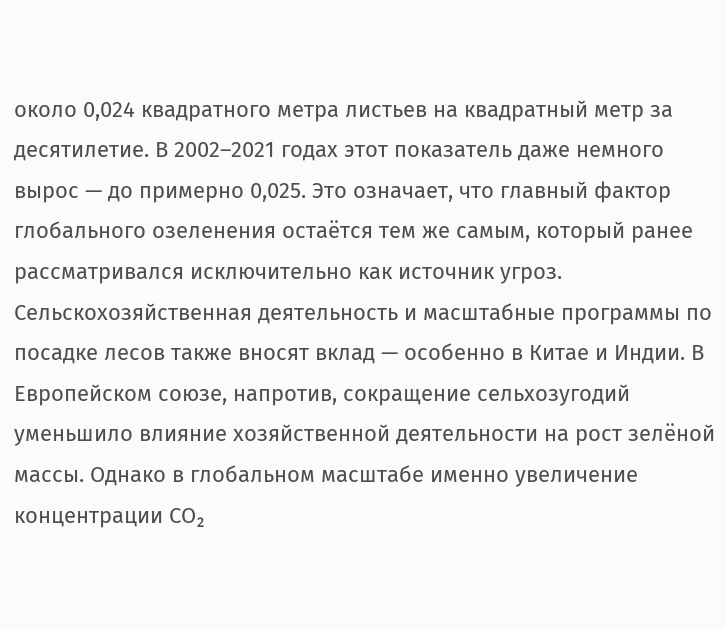около 0,024 квадратного метра листьев на квадратный метр за десятилетие. В 2002–2021 годах этот показатель даже немного вырос — до примерно 0,025. Это означает, что главный фактор глобального озеленения остаётся тем же самым, который ранее рассматривался исключительно как источник угроз.
Сельскохозяйственная деятельность и масштабные программы по посадке лесов также вносят вклад — особенно в Китае и Индии. В Европейском союзе, напротив, сокращение сельхозугодий уменьшило влияние хозяйственной деятельности на рост зелёной массы. Однако в глобальном масштабе именно увеличение концентрации СО₂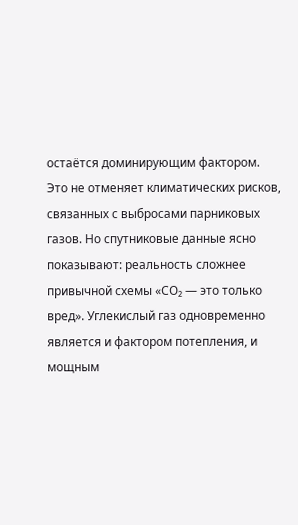остаётся доминирующим фактором.
Это не отменяет климатических рисков, связанных с выбросами парниковых газов. Но спутниковые данные ясно показывают: реальность сложнее привычной схемы «СО₂ — это только вред». Углекислый газ одновременно является и фактором потепления, и мощным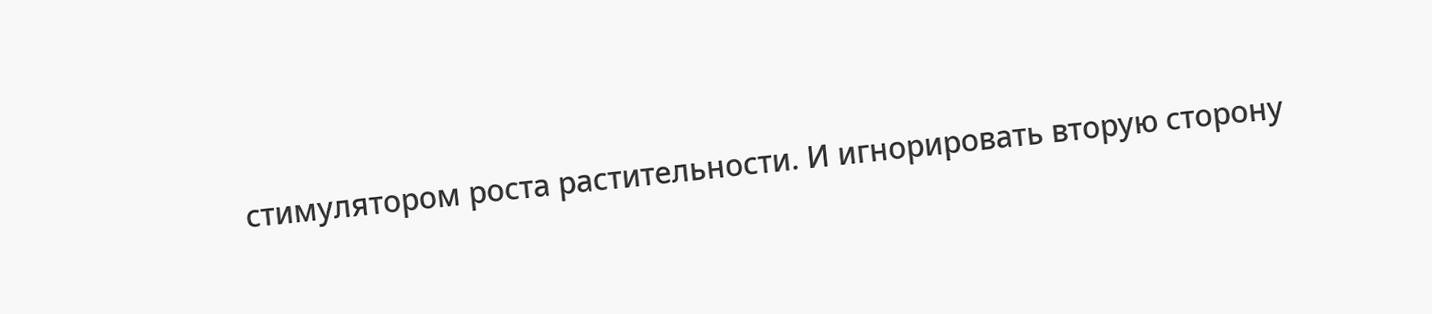стимулятором роста растительности. И игнорировать вторую сторону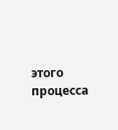этого процесса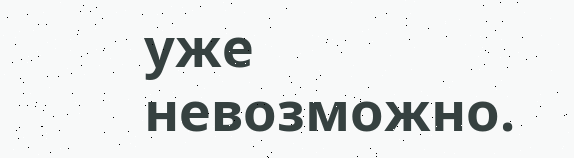уже невозможно.